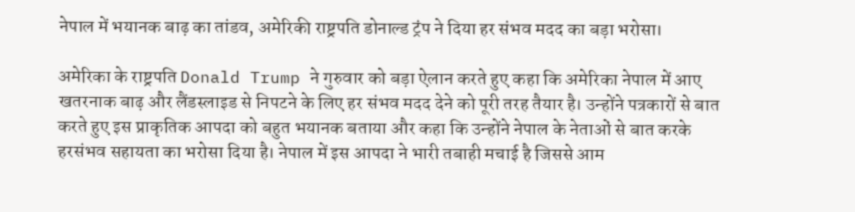नेपाल में भयानक बाढ़ का तांडव, अमेरिकी राष्ट्रपति डोनाल्ड ट्रंप ने दिया हर संभव मदद का बड़ा भरोसा।

अमेरिका के राष्ट्रपति Donald Trump ने गुरुवार को बड़ा ऐलान करते हुए कहा कि अमेरिका नेपाल में आए खतरनाक बाढ़ और लैंडस्लाइड से निपटने के लिए हर संभव मदद देने को पूरी तरह तैयार है। उन्होंने पत्रकारों से बात करते हुए इस प्राकृतिक आपदा को बहुत भयानक बताया और कहा कि उन्होंने नेपाल के नेताओं से बात करके हरसंभव सहायता का भरोसा दिया है। नेपाल में इस आपदा ने भारी तबाही मचाई है जिससे आम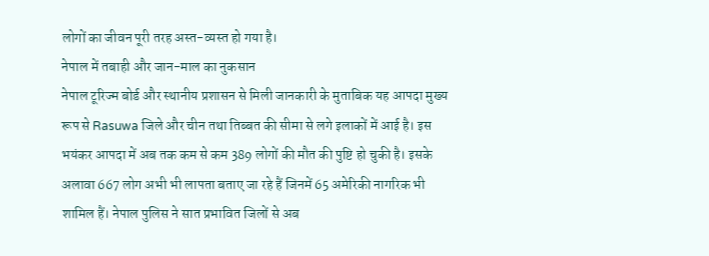लोगों का जीवन पूरी तरह अस्त-व्यस्त हो गया है।
नेपाल में तबाही और जान-माल का नुकसान
नेपाल टूरिज्म बोर्ड और स्थानीय प्रशासन से मिली जानकारी के मुताबिक यह आपदा मुख्य रूप से Rasuwa जिले और चीन तथा तिब्बत की सीमा से लगे इलाकों में आई है। इस भयंकर आपदा में अब तक कम से कम 389 लोगों की मौत की पुष्टि हो चुकी है। इसके अलावा 667 लोग अभी भी लापता बताए जा रहे हैं जिनमें 65 अमेरिकी नागरिक भी शामिल हैं। नेपाल पुलिस ने सात प्रभावित जिलों से अब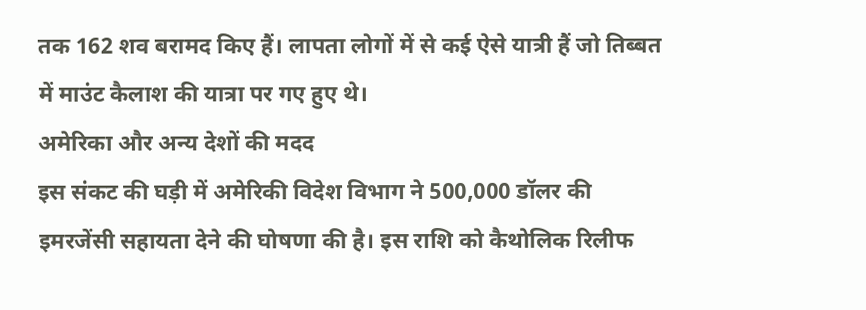तक 162 शव बरामद किए हैं। लापता लोगों में से कई ऐसे यात्री हैं जो तिब्बत में माउंट कैलाश की यात्रा पर गए हुए थे।
अमेरिका और अन्य देशों की मदद
इस संकट की घड़ी में अमेरिकी विदेश विभाग ने 500,000 डॉलर की इमरजेंसी सहायता देने की घोषणा की है। इस राशि को कैथोलिक रिलीफ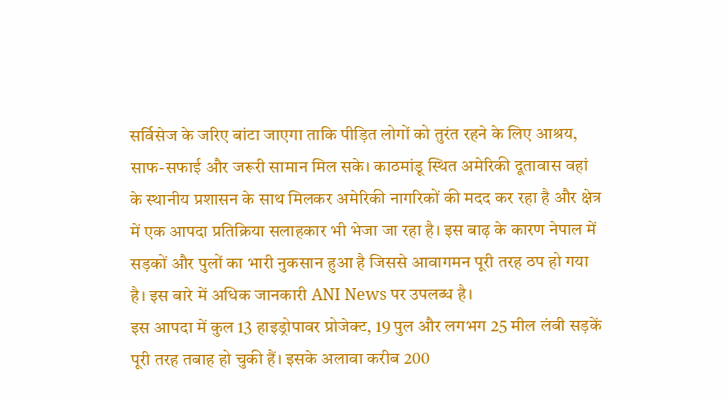सर्विसेज के जरिए बांटा जाएगा ताकि पीड़ित लोगों को तुरंत रहने के लिए आश्रय, साफ-सफाई और जरूरी सामान मिल सके। काठमांडू स्थित अमेरिकी दूतावास वहां के स्थानीय प्रशासन के साथ मिलकर अमेरिकी नागरिकों की मदद कर रहा है और क्षेत्र में एक आपदा प्रतिक्रिया सलाहकार भी भेजा जा रहा है। इस बाढ़ के कारण नेपाल में सड़कों और पुलों का भारी नुकसान हुआ है जिससे आवागमन पूरी तरह ठप हो गया है। इस बारे में अधिक जानकारी ANI News पर उपलब्ध है।
इस आपदा में कुल 13 हाइड्रोपावर प्रोजेक्ट, 19 पुल और लगभग 25 मील लंबी सड़कें पूरी तरह तबाह हो चुकी हैं। इसके अलावा करीब 200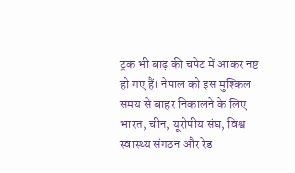ट्रक भी बाढ़ की चपेट में आकर नष्ट हो गए हैं। नेपाल को इस मुश्किल समय से बाहर निकालने के लिए भारत, चीन, यूरोपीय संघ, विश्व स्वास्थ्य संगठन और रेड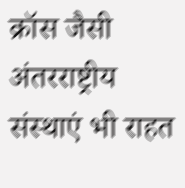क्रॉस जैसी अंतरराष्ट्रीय संस्थाएं भी राहत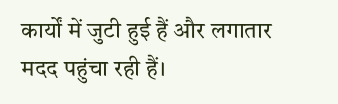कार्यों में जुटी हुई हैं और लगातार मदद पहुंचा रही हैं।